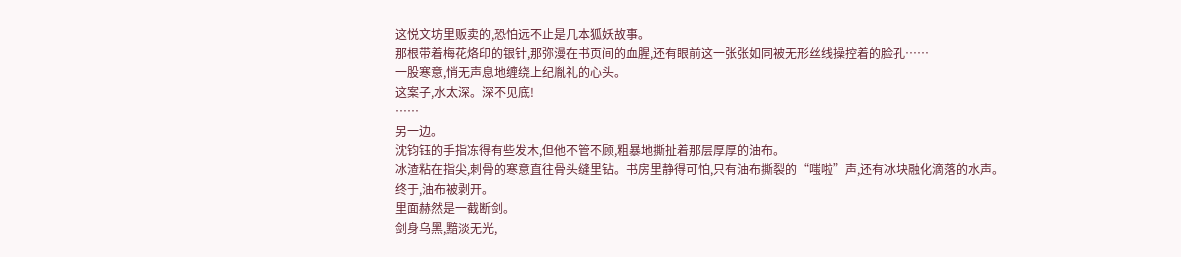这悦文坊里贩卖的,恐怕远不止是几本狐妖故事。
那根带着梅花烙印的银针,那弥漫在书页间的血腥,还有眼前这一张张如同被无形丝线操控着的脸孔……
一股寒意,悄无声息地缠绕上纪胤礼的心头。
这案子,水太深。深不见底!
……
另一边。
沈钧钰的手指冻得有些发木,但他不管不顾,粗暴地撕扯着那层厚厚的油布。
冰渣粘在指尖,刺骨的寒意直往骨头缝里钻。书房里静得可怕,只有油布撕裂的“嗤啦”声,还有冰块融化滴落的水声。
终于,油布被剥开。
里面赫然是一截断剑。
剑身乌黑,黯淡无光,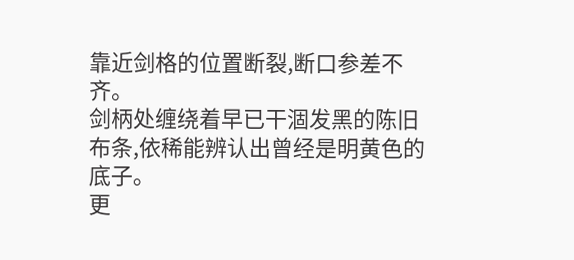靠近剑格的位置断裂,断口参差不齐。
剑柄处缠绕着早已干涸发黑的陈旧布条,依稀能辨认出曾经是明黄色的底子。
更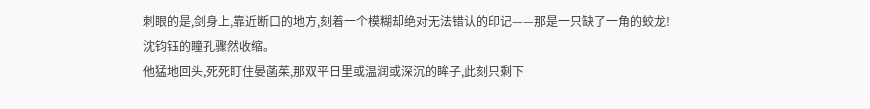刺眼的是,剑身上,靠近断口的地方,刻着一个模糊却绝对无法错认的印记——那是一只缺了一角的蛟龙!
沈钧钰的瞳孔骤然收缩。
他猛地回头,死死盯住晏菡茱,那双平日里或温润或深沉的眸子,此刻只剩下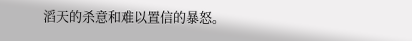滔天的杀意和难以置信的暴怒。